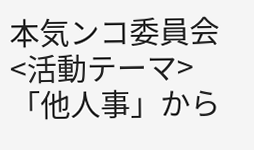本気ンコ委員会
<活動テーマ>
「他人事」から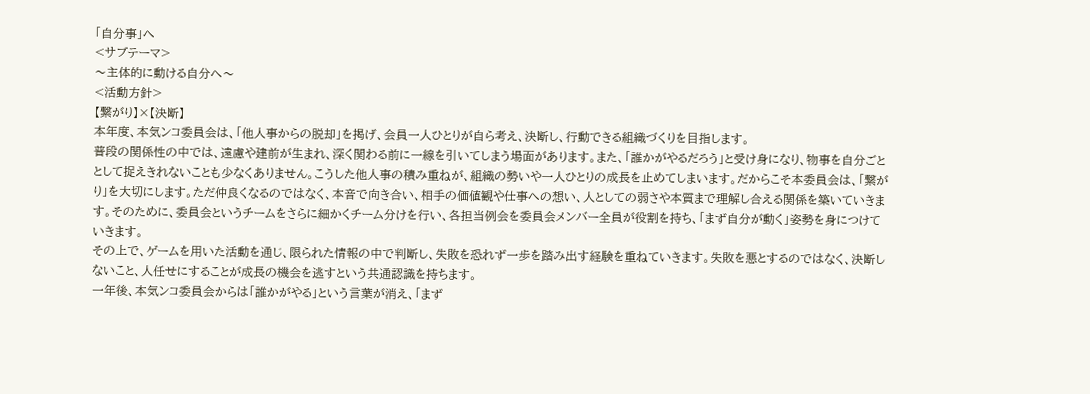「自分事」へ
<サブテーマ>
〜主体的に動ける自分へ〜
<活動方針>
【繋がり】×【決断】
本年度、本気ンコ委員会は、「他人事からの脱却」を掲げ、会員一人ひとりが自ら考え、決断し、行動できる組織づくりを目指します。
普段の関係性の中では、遠慮や建前が生まれ、深く関わる前に一線を引いてしまう場面があります。また、「誰かがやるだろう」と受け身になり、物事を自分ごととして捉えきれないことも少なくありません。こうした他人事の積み重ねが、組織の勢いや一人ひとりの成長を止めてしまいます。だからこそ本委員会は、「繋がり」を大切にします。ただ仲良くなるのではなく、本音で向き合い、相手の価値観や仕事への想い、人としての弱さや本質まで理解し合える関係を築いていきます。そのために、委員会というチームをさらに細かくチーム分けを行い、各担当例会を委員会メンバー全員が役割を持ち、「まず自分が動く」姿勢を身につけていきます。
その上で、ゲームを用いた活動を通じ、限られた情報の中で判断し、失敗を恐れず一歩を踏み出す経験を重ねていきます。失敗を悪とするのではなく、決断しないこと、人任せにすることが成長の機会を逃すという共通認識を持ちます。
一年後、本気ンコ委員会からは「誰かがやる」という言葉が消え、「まず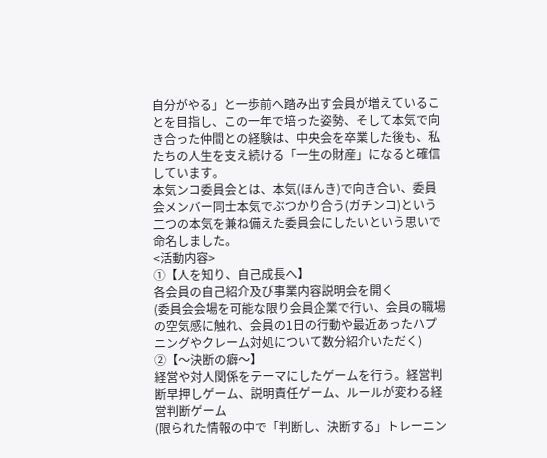自分がやる」と一歩前へ踏み出す会員が増えていることを目指し、この一年で培った姿勢、そして本気で向き合った仲間との経験は、中央会を卒業した後も、私たちの人生を支え続ける「一生の財産」になると確信しています。
本気ンコ委員会とは、本気(ほんき)で向き合い、委員会メンバー同士本気でぶつかり合う(ガチンコ)という二つの本気を兼ね備えた委員会にしたいという思いで命名しました。
<活動内容>
①【人を知り、自己成長へ】
各会員の自己紹介及び事業内容説明会を開く
(委員会会場を可能な限り会員企業で行い、会員の職場の空気感に触れ、会員の1日の行動や最近あったハプニングやクレーム対処について数分紹介いただく)
②【〜決断の癖〜】
経営や対人関係をテーマにしたゲームを行う。経営判断早押しゲーム、説明責任ゲーム、ルールが変わる経営判断ゲーム
(限られた情報の中で「判断し、決断する」トレーニン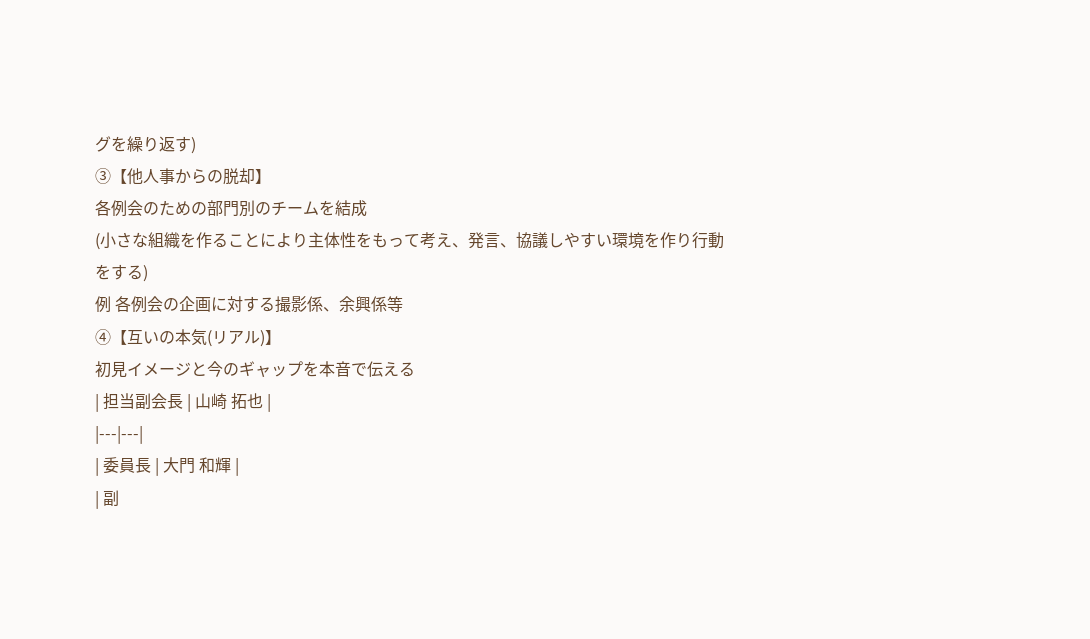グを繰り返す)
③【他人事からの脱却】
各例会のための部門別のチームを結成
(小さな組織を作ることにより主体性をもって考え、発言、協議しやすい環境を作り行動をする)
例 各例会の企画に対する撮影係、余興係等
④【互いの本気(リアル)】
初見イメージと今のギャップを本音で伝える
| 担当副会長 | 山崎 拓也 |
|---|---|
| 委員長 | 大門 和輝 |
| 副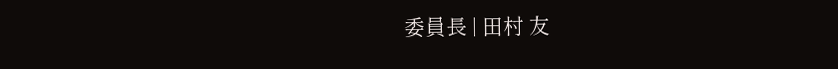委員長 | 田村 友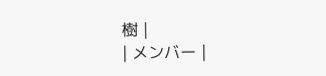樹 |
| メンバー |